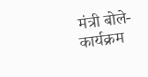मंत्री बोले-कार्यक्रम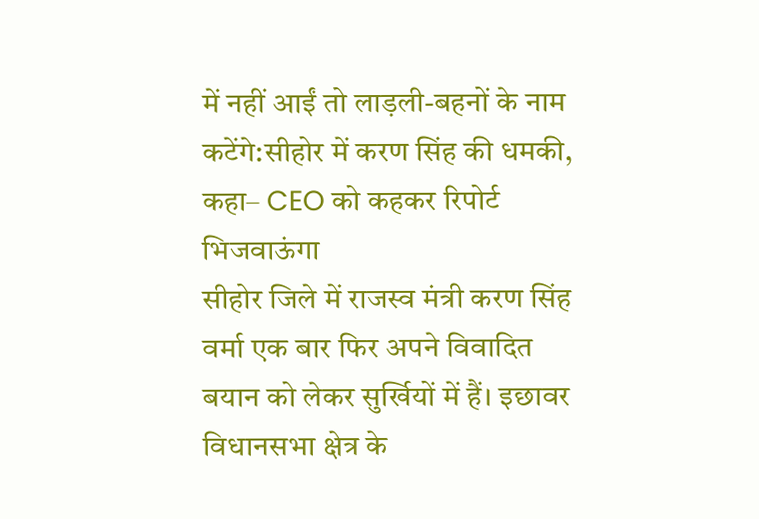में नहीं आईं तो लाड़ली-बहनों के नाम कटेंगे:सीहोर में करण सिंह की धमकी, कहा– CEO को कहकर रिपोर्ट भिजवाऊंगा
सीहोर जिले में राजस्व मंत्री करण सिंह वर्मा एक बार फिर अपने विवादित बयान को लेकर सुर्खियों में हैं। इछावर विधानसभा क्षेत्र के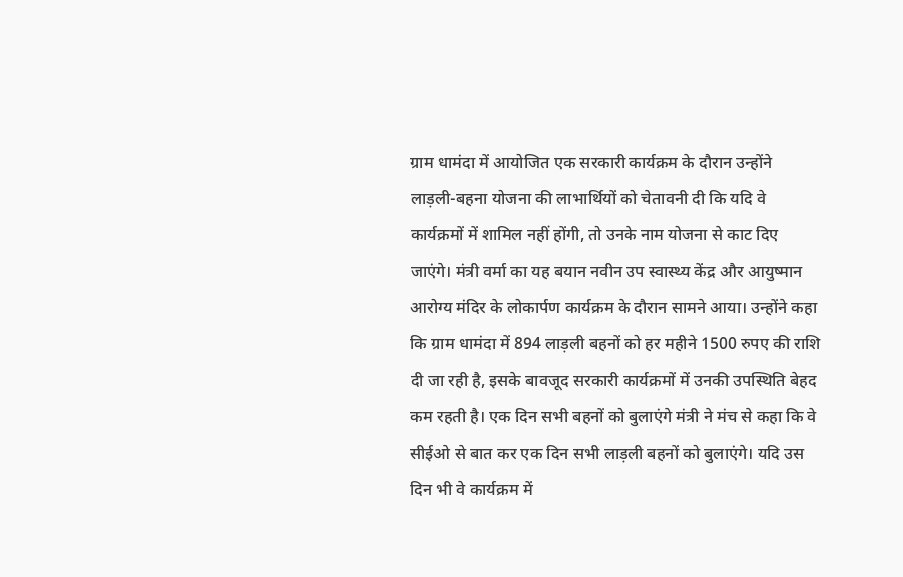ग्राम धामंदा में आयोजित एक सरकारी कार्यक्रम के दौरान उन्होंने लाड़ली-बहना योजना की लाभार्थियों को चेतावनी दी कि यदि वे कार्यक्रमों में शामिल नहीं होंगी, तो उनके नाम योजना से काट दिए जाएंगे। मंत्री वर्मा का यह बयान नवीन उप स्वास्थ्य केंद्र और आयुष्मान आरोग्य मंदिर के लोकार्पण कार्यक्रम के दौरान सामने आया। उन्होंने कहा कि ग्राम धामंदा में 894 लाड़ली बहनों को हर महीने 1500 रुपए की राशि दी जा रही है, इसके बावजूद सरकारी कार्यक्रमों में उनकी उपस्थिति बेहद कम रहती है। एक दिन सभी बहनों को बुलाएंगे मंत्री ने मंच से कहा कि वे सीईओ से बात कर एक दिन सभी लाड़ली बहनों को बुलाएंगे। यदि उस दिन भी वे कार्यक्रम में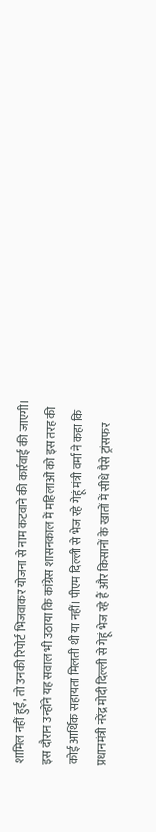शामिल नहीं हुईं, तो उनकी रिपोर्ट भिजवाकर योजना से नाम कटवाने की कार्रवाई की जाएगी। इस दौरान उन्होंने यह सवाल भी उठाया कि कांग्रेस शासनकाल में महिलाओं को इस तरह की कोई आर्थिक सहायता मिलती थी या नहीं। पीएम दिल्ली से भेज रहे गेहूं मंत्री वर्मा ने कहा कि प्रधानमंत्री नरेंद्र मोदी दिल्ली से गेहूं भेज रहे हैं और किसानों के खातों में सीधे पैसे ट्रांसफर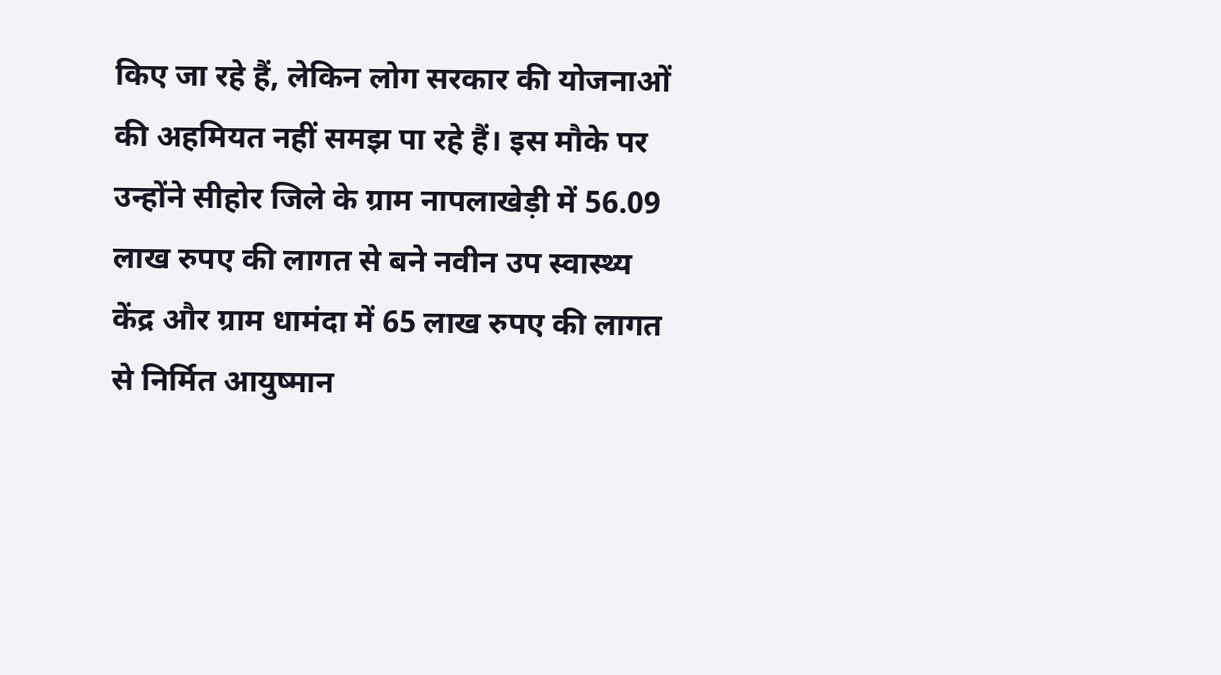किए जा रहे हैं, लेकिन लोग सरकार की योजनाओं की अहमियत नहीं समझ पा रहे हैं। इस मौके पर उन्होंने सीहोर जिले के ग्राम नापलाखेड़ी में 56.09 लाख रुपए की लागत से बने नवीन उप स्वास्थ्य केंद्र और ग्राम धामंदा में 65 लाख रुपए की लागत से निर्मित आयुष्मान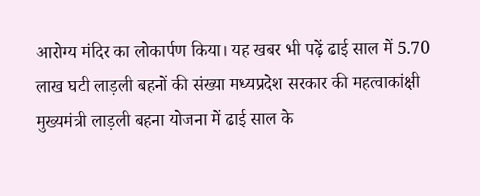आरोग्य मंदिर का लोकार्पण किया। यह खबर भी पढ़ें ढाई साल में 5.70 लाख घटी लाड़ली बहनों की संख्या मध्यप्रदेश सरकार की महत्वाकांक्षी मुख्यमंत्री लाड़ली बहना योजना में ढाई साल के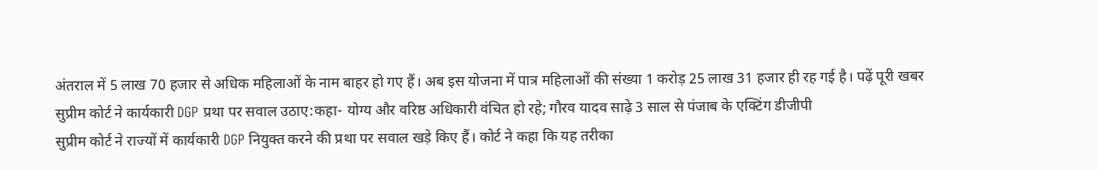अंतराल में 5 लाख 70 हजार से अधिक महिलाओं के नाम बाहर हो गए हैं। अब इस योजना में पात्र महिलाओं की संख्या 1 करोड़ 25 लाख 31 हजार ही रह गई है। पढ़ें पूरी खबर
सुप्रीम कोर्ट ने कार्यकारी DGP प्रथा पर सवाल उठाए:कहा- योग्य और वरिष्ठ अधिकारी वंचित हो रहे; गौरव यादव साढ़े 3 साल से पंजाब के एक्टिंग डीजीपी
सुप्रीम कोर्ट ने राज्यों में कार्यकारी DGP नियुक्त करने की प्रथा पर सवाल खड़े किए हैं। कोर्ट ने कहा कि यह तरीका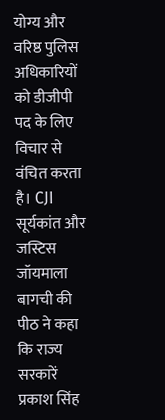योग्य और वरिष्ठ पुलिस अधिकारियों को डीजीपी पद के लिए विचार से वंचित करता है। CJI सूर्यकांत और जस्टिस जॉयमाला बागची की पीठ ने कहा कि राज्य सरकारें प्रकाश सिंह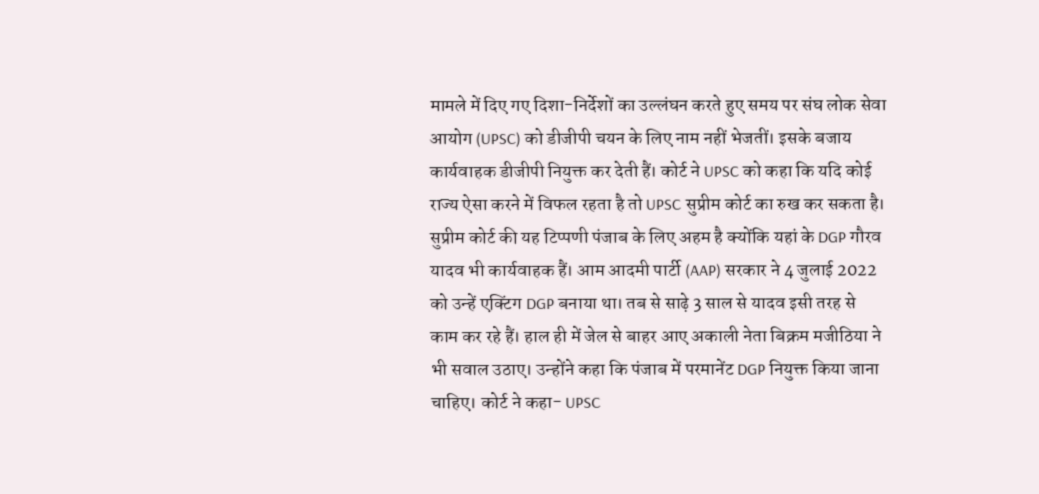मामले में दिए गए दिशा-निर्देशों का उल्लंघन करते हुए समय पर संघ लोक सेवा आयोग (UPSC) को डीजीपी चयन के लिए नाम नहीं भेजतीं। इसके बजाय कार्यवाहक डीजीपी नियुक्त कर देती हैं। कोर्ट ने UPSC को कहा कि यदि कोई राज्य ऐसा करने में विफल रहता है तो UPSC सुप्रीम कोर्ट का रुख कर सकता है। सुप्रीम कोर्ट की यह टिप्पणी पंजाब के लिए अहम है क्योंकि यहां के DGP गौरव यादव भी कार्यवाहक हैं। आम आदमी पार्टी (AAP) सरकार ने 4 जुलाई 2022 को उन्हें एक्टिंग DGP बनाया था। तब से साढ़े 3 साल से यादव इसी तरह से काम कर रहे हैं। हाल ही में जेल से बाहर आए अकाली नेता बिक्रम मजीठिया ने भी सवाल उठाए। उन्होंने कहा कि पंजाब में परमानेंट DGP नियुक्त किया जाना चाहिए। कोर्ट ने कहा- UPSC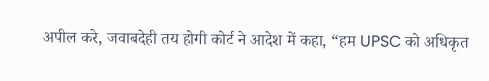अपील करे, जवाबदेही तय होगी कोर्ट ने आदेश में कहा, “हम UPSC को अधिकृत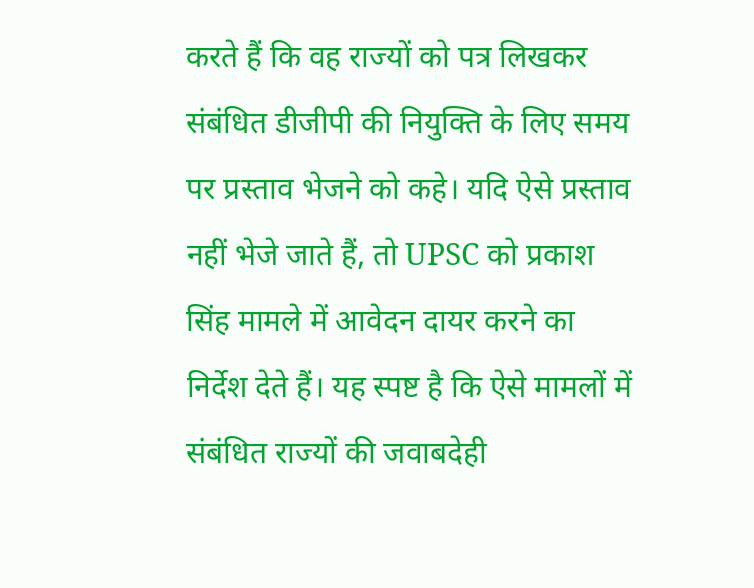करते हैं कि वह राज्यों को पत्र लिखकर संबंधित डीजीपी की नियुक्ति के लिए समय पर प्रस्ताव भेजने को कहे। यदि ऐसे प्रस्ताव नहीं भेजे जाते हैं, तो UPSC को प्रकाश सिंह मामले में आवेदन दायर करने का निर्देश देते हैं। यह स्पष्ट है कि ऐसे मामलों में संबंधित राज्यों की जवाबदेही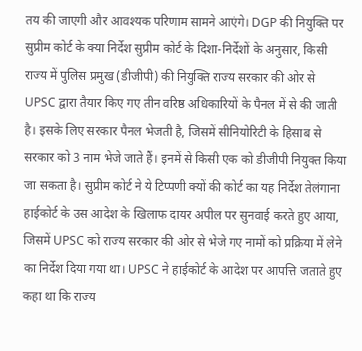तय की जाएगी और आवश्यक परिणाम सामने आएंगे। DGP की नियुक्ति पर सुप्रीम कोर्ट के क्या निर्देश सुप्रीम कोर्ट के दिशा-निर्देशों के अनुसार, किसी राज्य में पुलिस प्रमुख (डीजीपी) की नियुक्ति राज्य सरकार की ओर से UPSC द्वारा तैयार किए गए तीन वरिष्ठ अधिकारियों के पैनल में से की जाती है। इसके लिए सरकार पैनल भेजती है, जिसमें सीनियोरिटी के हिसाब से सरकार को 3 नाम भेजे जाते हैं। इनमें से किसी एक को डीजीपी नियुक्त किया जा सकता है। सुप्रीम कोर्ट ने ये टिप्पणी क्यों की कोर्ट का यह निर्देश तेलंगाना हाईकोर्ट के उस आदेश के खिलाफ दायर अपील पर सुनवाई करते हुए आया, जिसमें UPSC को राज्य सरकार की ओर से भेजे गए नामों को प्रक्रिया में लेने का निर्देश दिया गया था। UPSC ने हाईकोर्ट के आदेश पर आपत्ति जताते हुए कहा था कि राज्य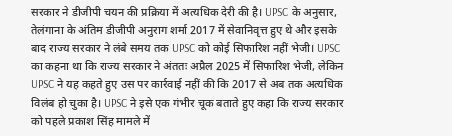सरकार ने डीजीपी चयन की प्रक्रिया में अत्यधिक देरी की है। UPSC के अनुसार, तेलंगाना के अंतिम डीजीपी अनुराग शर्मा 2017 में सेवानिवृत्त हुए थे और इसके बाद राज्य सरकार ने लंबे समय तक UPSC को कोई सिफारिश नहीं भेजी। UPSC का कहना था कि राज्य सरकार ने अंततः अप्रैल 2025 में सिफारिश भेजी, लेकिन UPSC ने यह कहते हुए उस पर कार्रवाई नहीं की कि 2017 से अब तक अत्यधिक विलंब हो चुका है। UPSC ने इसे एक गंभीर चूक बताते हुए कहा कि राज्य सरकार को पहले प्रकाश सिंह मामले में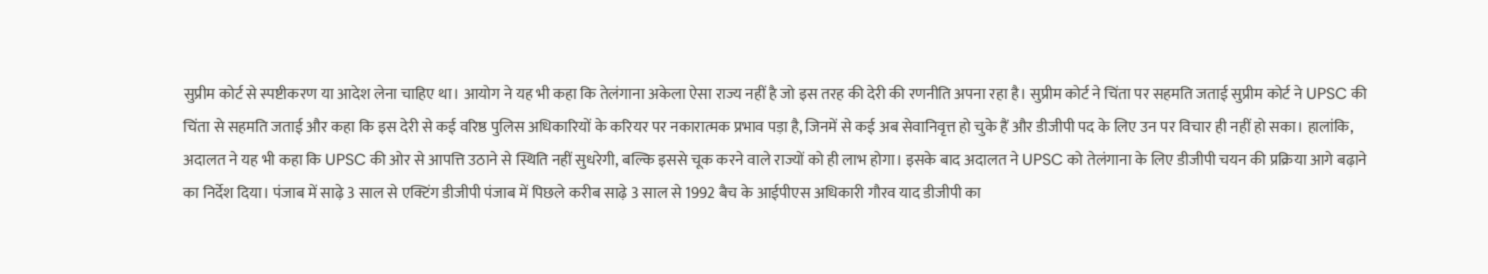सुप्रीम कोर्ट से स्पष्टीकरण या आदेश लेना चाहिए था। आयोग ने यह भी कहा कि तेलंगाना अकेला ऐसा राज्य नहीं है जो इस तरह की देरी की रणनीति अपना रहा है। सुप्रीम कोर्ट ने चिंता पर सहमति जताई सुप्रीम कोर्ट ने UPSC की चिंता से सहमति जताई और कहा कि इस देरी से कई वरिष्ठ पुलिस अधिकारियों के करियर पर नकारात्मक प्रभाव पड़ा है, जिनमें से कई अब सेवानिवृत्त हो चुके हैं और डीजीपी पद के लिए उन पर विचार ही नहीं हो सका। हालांकि, अदालत ने यह भी कहा कि UPSC की ओर से आपत्ति उठाने से स्थिति नहीं सुधरेगी, बल्कि इससे चूक करने वाले राज्यों को ही लाभ होगा। इसके बाद अदालत ने UPSC को तेलंगाना के लिए डीजीपी चयन की प्रक्रिया आगे बढ़ाने का निर्देश दिया। पंजाब में साढ़े 3 साल से एक्टिंग डीजीपी पंजाब में पिछले करीब साढ़े 3 साल से 1992 बैच के आईपीएस अधिकारी गौरव याद डीजीपी का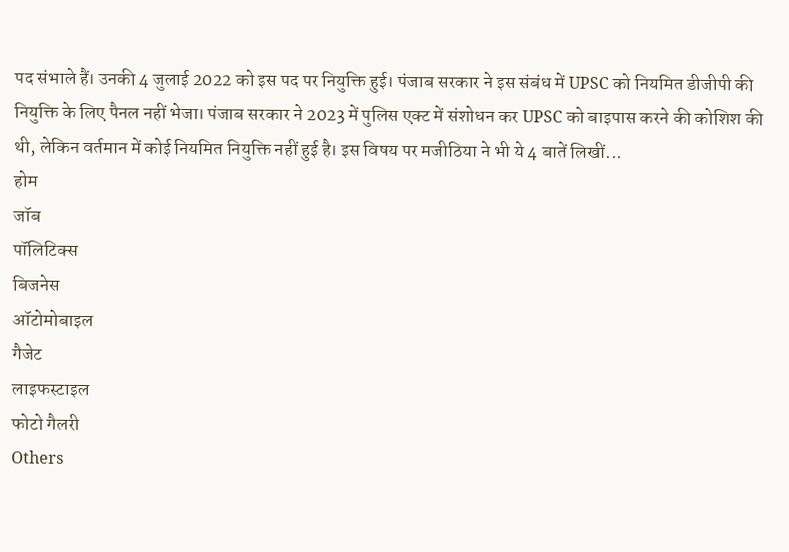पद संभाले हैं। उनकी 4 जुलाई 2022 को इस पद पर नियुक्ति हुई। पंजाब सरकार ने इस संबंध में UPSC को नियमित डीजीपी की नियुक्ति के लिए पैनल नहीं भेजा। पंजाब सरकार ने 2023 में पुलिस एक्ट में संशोधन कर UPSC को बाइपास करने की कोशिश की थी, लेकिन वर्तमान में कोई नियमित नियुक्ति नहीं हुई है। इस विषय पर मजीठिया ने भी ये 4 बातें लिखीं...
होम
जॉब
पॉलिटिक्स
बिजनेस
ऑटोमोबाइल
गैजेट
लाइफस्टाइल
फोटो गैलरी
Others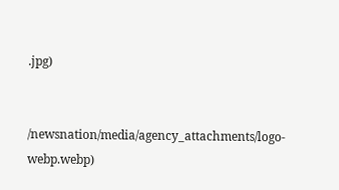.jpg)


/newsnation/media/agency_attachments/logo-webp.webp)